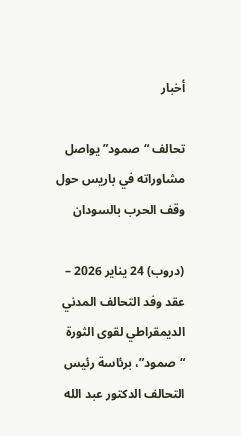أخبار

تحالف “صمود” يواصل مشاوراته في باريس حول وقف الحرب بالسودان

(دروب) 24 يناير 2026 – عقد وفد التحالف المدني الديمقراطي لقوى الثورة “صمود”، برئاسة رئيس التحالف الدكتور عبد الله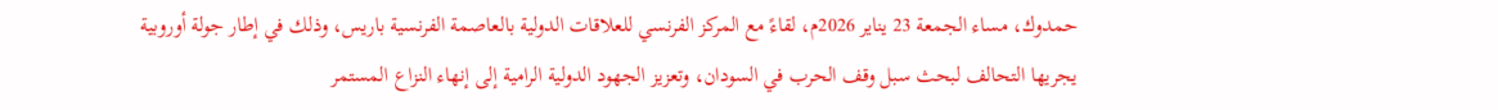حمدوك، مساء الجمعة 23 يناير 2026م، لقاءً مع المركز الفرنسي للعلاقات الدولية بالعاصمة الفرنسية باريس، وذلك في إطار جولة أوروبية يجريها التحالف لبحث سبل وقف الحرب في السودان، وتعزيز الجهود الدولية الرامية إلى إنهاء النزاع المستمر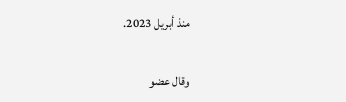منذ أبريل 2023.

وقال عضو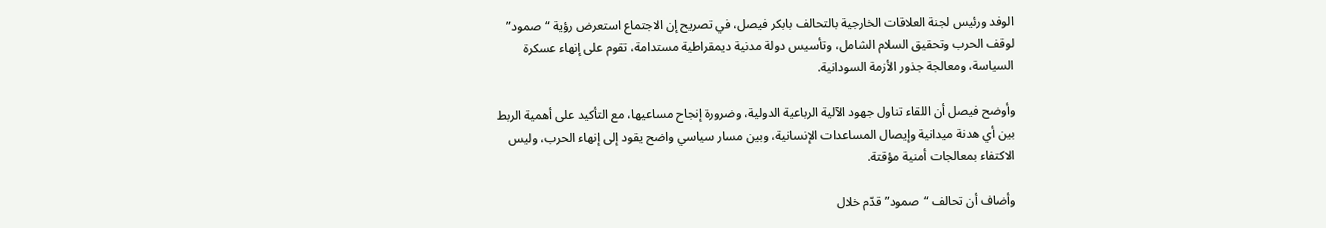الوفد ورئيس لجنة العلاقات الخارجية بالتحالف بابكر فيصل، في تصريح إن الاجتماع استعرض رؤية “صمود” لوقف الحرب وتحقيق السلام الشامل، وتأسيس دولة مدنية ديمقراطية مستدامة، تقوم على إنهاء عسكرة السياسة، ومعالجة جذور الأزمة السودانية.

وأوضح فيصل أن اللقاء تناول جهود الآلية الرباعية الدولية، وضرورة إنجاح مساعيها، مع التأكيد على أهمية الربط بين أي هدنة ميدانية وإيصال المساعدات الإنسانية، وبين مسار سياسي واضح يقود إلى إنهاء الحرب، وليس الاكتفاء بمعالجات أمنية مؤقتة.

وأضاف أن تحالف “صمود” قدّم خلال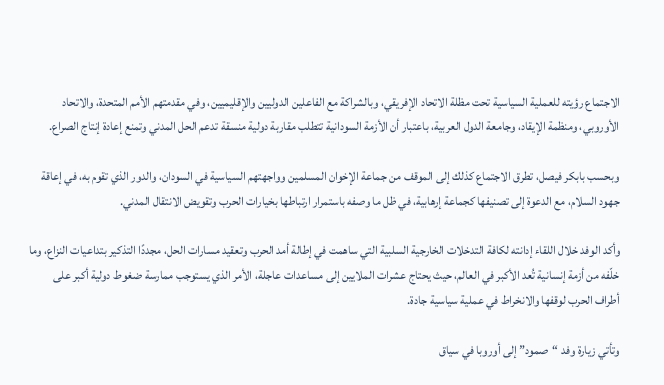الاجتماع رؤيته للعملية السياسية تحت مظلة الاتحاد الإفريقي، وبالشراكة مع الفاعلين الدوليين والإقليميين، وفي مقدمتهم الأمم المتحدة، والاتحاد الأوروبي، ومنظمة الإيقاد، وجامعة الدول العربية، باعتبار أن الأزمة السودانية تتطلب مقاربة دولية منسقة تدعم الحل المدني وتمنع إعادة إنتاج الصراع.

وبحسب بابكر فيصل، تطرق الاجتماع كذلك إلى الموقف من جماعة الإخوان المسلمين وواجهتهم السياسية في السودان، والدور الذي تقوم به، في إعاقة جهود السلام، مع الدعوة إلى تصنيفها كجماعة إرهابية، في ظل ما وصفه باستمرار ارتباطها بخيارات الحرب وتقويض الانتقال المدني.

وأكد الوفد خلال اللقاء إدانته لكافة التدخلات الخارجية السلبية التي ساهمت في إطالة أمد الحرب وتعقيد مسارات الحل، مجددًا التذكير بتداعيات النزاع، وما خلّفه من أزمة إنسانية تُعد الأكبر في العالم، حيث يحتاج عشرات الملايين إلى مساعدات عاجلة، الأمر الذي يستوجب ممارسة ضغوط دولية أكبر على أطراف الحرب لوقفها والانخراط في عملية سياسية جادة.

وتأتي زيارة وفد “صمود” إلى أوروبا في سياق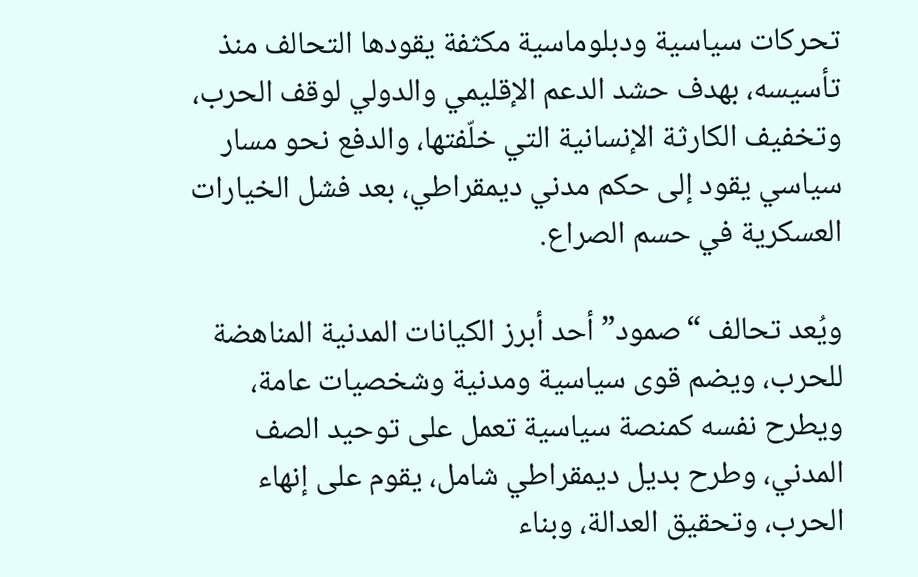تحركات سياسية ودبلوماسية مكثفة يقودها التحالف منذ تأسيسه، بهدف حشد الدعم الإقليمي والدولي لوقف الحرب، وتخفيف الكارثة الإنسانية التي خلّفتها، والدفع نحو مسار سياسي يقود إلى حكم مدني ديمقراطي، بعد فشل الخيارات العسكرية في حسم الصراع.

ويُعد تحالف “صمود” أحد أبرز الكيانات المدنية المناهضة للحرب، ويضم قوى سياسية ومدنية وشخصيات عامة، ويطرح نفسه كمنصة سياسية تعمل على توحيد الصف المدني، وطرح بديل ديمقراطي شامل، يقوم على إنهاء الحرب، وتحقيق العدالة، وبناء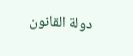دولة القانون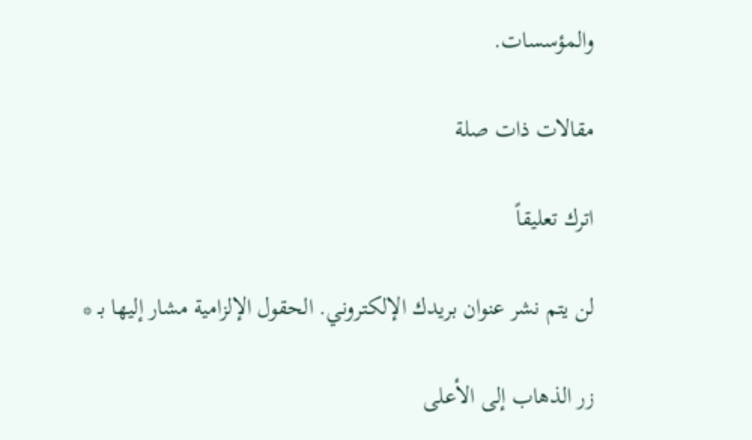والمؤسسات.

مقالات ذات صلة

اترك تعليقاً

لن يتم نشر عنوان بريدك الإلكتروني. الحقول الإلزامية مشار إليها بـ *

زر الذهاب إلى الأعلى